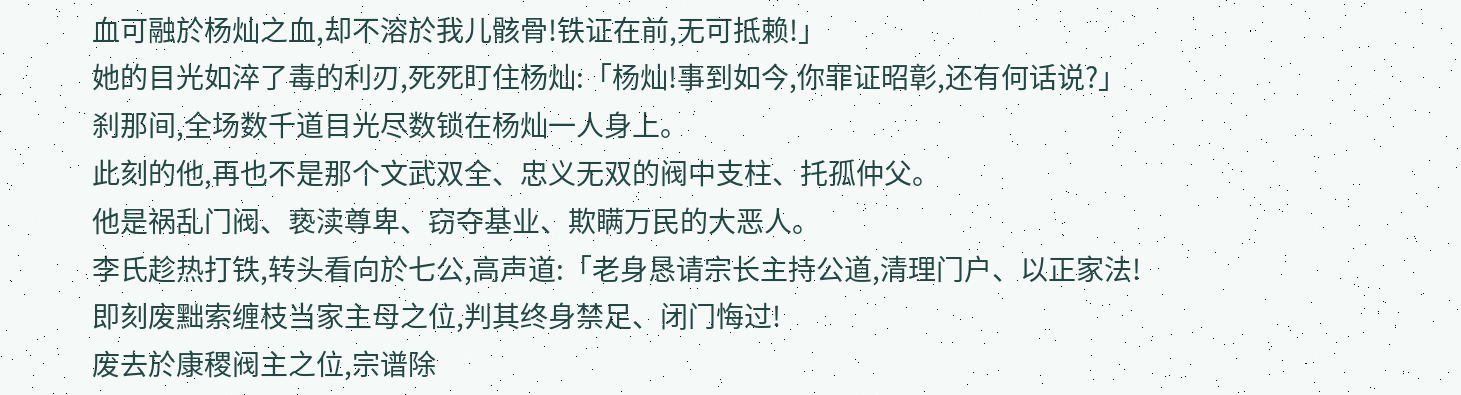血可融於杨灿之血,却不溶於我儿骸骨!铁证在前,无可抵赖!」
她的目光如淬了毒的利刃,死死盯住杨灿:「杨灿!事到如今,你罪证昭彰,还有何话说?」
刹那间,全场数千道目光尽数锁在杨灿一人身上。
此刻的他,再也不是那个文武双全、忠义无双的阀中支柱、托孤仲父。
他是祸乱门阀、亵渎尊卑、窃夺基业、欺瞒万民的大恶人。
李氏趁热打铁,转头看向於七公,高声道:「老身恳请宗长主持公道,清理门户、以正家法!
即刻废黜索缠枝当家主母之位,判其终身禁足、闭门悔过!
废去於康稷阀主之位,宗谱除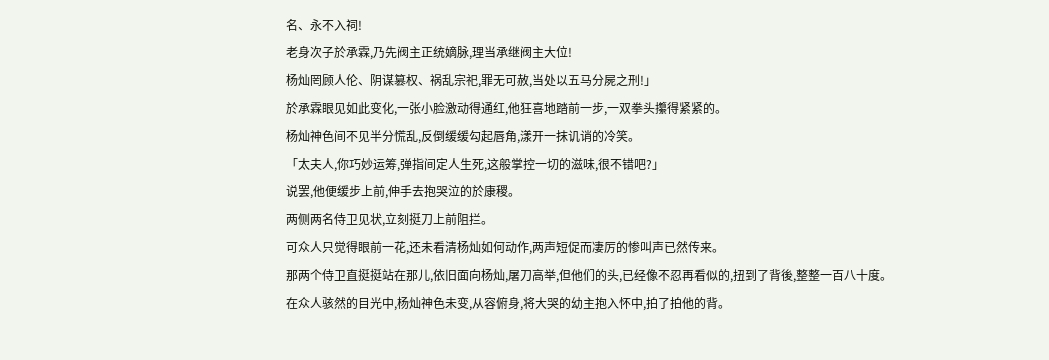名、永不入祠!
老身次子於承霖,乃先阀主正统嫡脉,理当承继阀主大位!
杨灿罔顾人伦、阴谋篡权、祸乱宗祀,罪无可赦,当处以五马分屍之刑!」
於承霖眼见如此变化,一张小脸激动得通红,他狂喜地踏前一步,一双拳头攥得紧紧的。
杨灿神色间不见半分慌乱,反倒缓缓勾起唇角,漾开一抹讥诮的冷笑。
「太夫人,你巧妙运筹,弹指间定人生死,这般掌控一切的滋味,很不错吧?」
说罢,他便缓步上前,伸手去抱哭泣的於康稷。
两侧两名侍卫见状,立刻挺刀上前阻拦。
可众人只觉得眼前一花,还未看清杨灿如何动作,两声短促而凄厉的惨叫声已然传来。
那两个侍卫直挺挺站在那儿,依旧面向杨灿,屠刀高举,但他们的头,已经像不忍再看似的,扭到了背後,整整一百八十度。
在众人骇然的目光中,杨灿神色未变,从容俯身,将大哭的幼主抱入怀中,拍了拍他的背。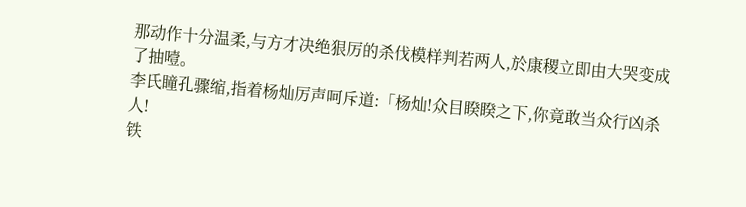那动作十分温柔,与方才决绝狠厉的杀伐模样判若两人,於康稷立即由大哭变成了抽噎。
李氏瞳孔骤缩,指着杨灿厉声呵斥道:「杨灿!众目睽睽之下,你竟敢当众行凶杀人!
铁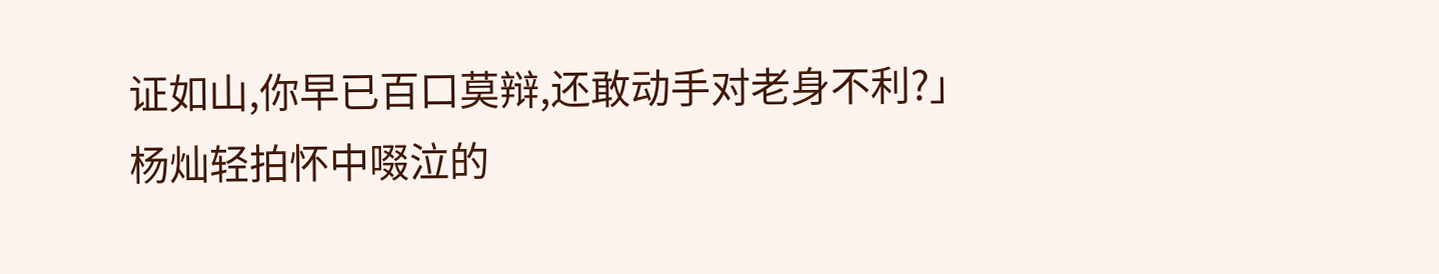证如山,你早已百口莫辩,还敢动手对老身不利?」
杨灿轻拍怀中啜泣的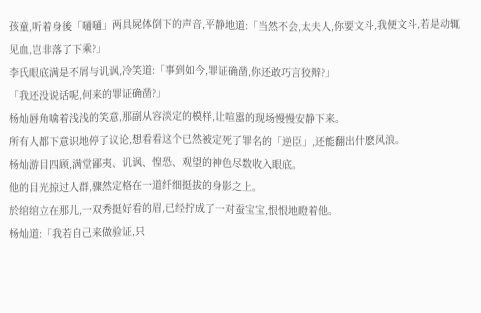孩童,听着身後「嗵嗵」两具屍体倒下的声音,平静地道:「当然不会,太夫人,你要文斗,我便文斗,若是动辄见血,岂非落了下乘?」
李氏眼底满是不屑与讥讽,冷笑道:「事到如今,罪证确凿,你还敢巧言狡辩?」
「我还没说话呢,何来的罪证确凿?」
杨灿唇角噙着浅浅的笑意,那副从容淡定的模样,让喧嚣的现场慢慢安静下来。
所有人都下意识地停了议论,想看看这个已然被定死了罪名的「逆臣」,还能翻出什麽风浪。
杨灿游目四顾,满堂鄙夷、讥讽、惶恐、观望的神色尽数收入眼底。
他的目光掠过人群,骤然定格在一道纤细挺拔的身影之上。
於绾绾立在那儿,一双秀挺好看的眉,已经拧成了一对蚕宝宝,恨恨地瞪着他。
杨灿道:「我若自己来做验证,只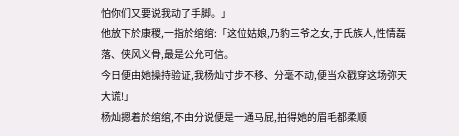怕你们又要说我动了手脚。」
他放下於康稷,一指於绾绾:「这位姑娘,乃豹三爷之女,于氏族人,性情磊落、侠风义骨,最是公允可信。
今日便由她操持验证,我杨灿寸步不移、分毫不动,便当众戳穿这场弥天大谎!」
杨灿摁着於绾绾,不由分说便是一通马屁,拍得她的眉毛都柔顺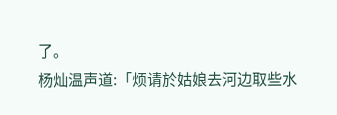了。
杨灿温声道:「烦请於姑娘去河边取些水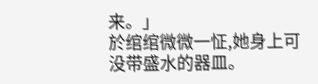来。」
於绾绾微微一怔,她身上可没带盛水的器皿。